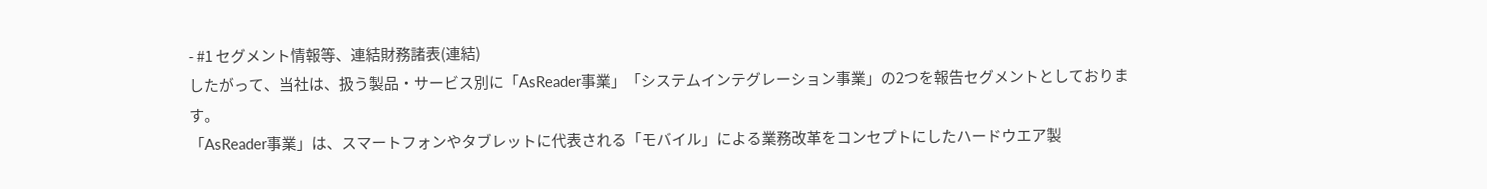- #1 セグメント情報等、連結財務諸表(連結)
したがって、当社は、扱う製品・サービス別に「AsReader事業」「システムインテグレーション事業」の2つを報告セグメントとしております。
「AsReader事業」は、スマートフォンやタブレットに代表される「モバイル」による業務改革をコンセプトにしたハードウエア製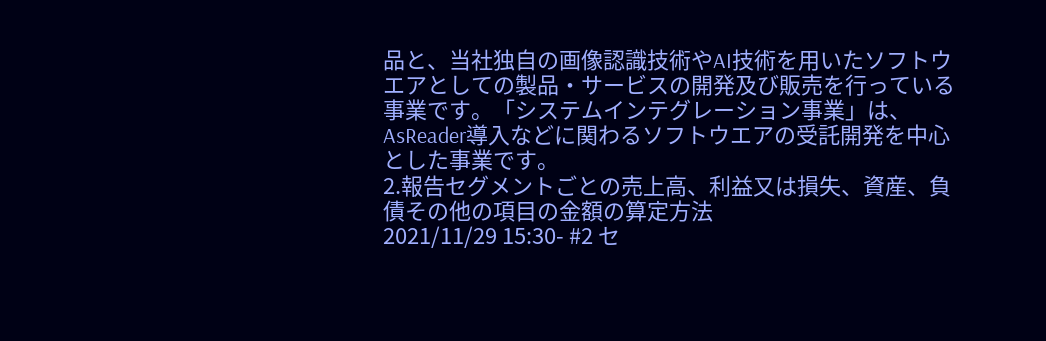品と、当社独自の画像認識技術やAI技術を用いたソフトウエアとしての製品・サービスの開発及び販売を行っている事業です。「システムインテグレーション事業」は、AsReader導入などに関わるソフトウエアの受託開発を中心とした事業です。
2.報告セグメントごとの売上高、利益又は損失、資産、負債その他の項目の金額の算定方法
2021/11/29 15:30- #2 セ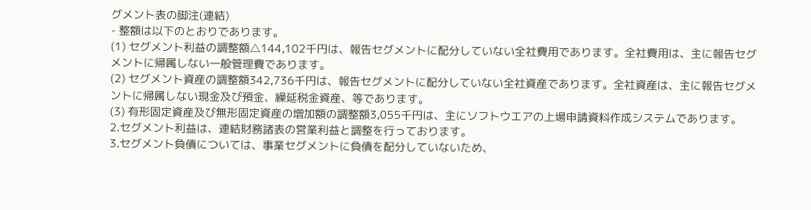グメント表の脚注(連結)
- 整額は以下のとおりであります。
(1) セグメント利益の調整額△144,102千円は、報告セグメントに配分していない全社費用であります。全社費用は、主に報告セグメントに帰属しない一般管理費であります。
(2) セグメント資産の調整額342,736千円は、報告セグメントに配分していない全社資産であります。全社資産は、主に報告セグメントに帰属しない現金及び預金、繰延税金資産、等であります。
(3) 有形固定資産及び無形固定資産の増加額の調整額3,055千円は、主にソフトウエアの上場申請資料作成システムであります。
2.セグメント利益は、連結財務諸表の営業利益と調整を行っております。
3.セグメント負債については、事業セグメントに負債を配分していないため、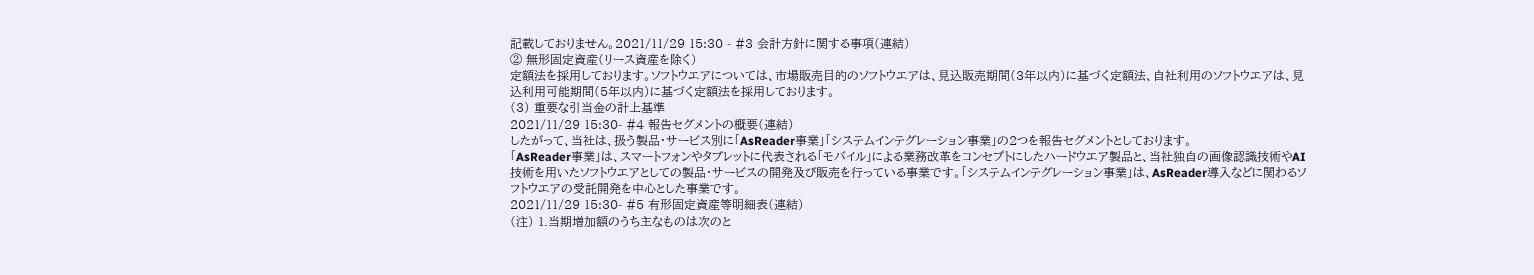記載しておりません。2021/11/29 15:30 - #3 会計方針に関する事項(連結)
② 無形固定資産(リース資産を除く)
定額法を採用しております。ソフトウエアについては、市場販売目的のソフトウエアは、見込販売期間(3年以内)に基づく定額法、自社利用のソフトウエアは、見込利用可能期間(5年以内)に基づく定額法を採用しております。
(3) 重要な引当金の計上基準
2021/11/29 15:30- #4 報告セグメントの概要(連結)
したがって、当社は、扱う製品・サービス別に「AsReader事業」「システムインテグレーション事業」の2つを報告セグメントとしております。
「AsReader事業」は、スマートフォンやタブレットに代表される「モバイル」による業務改革をコンセプトにしたハードウエア製品と、当社独自の画像認識技術やAI技術を用いたソフトウエアとしての製品・サービスの開発及び販売を行っている事業です。「システムインテグレーション事業」は、AsReader導入などに関わるソフトウエアの受託開発を中心とした事業です。
2021/11/29 15:30- #5 有形固定資産等明細表(連結)
(注) 1.当期増加額のうち主なものは次のと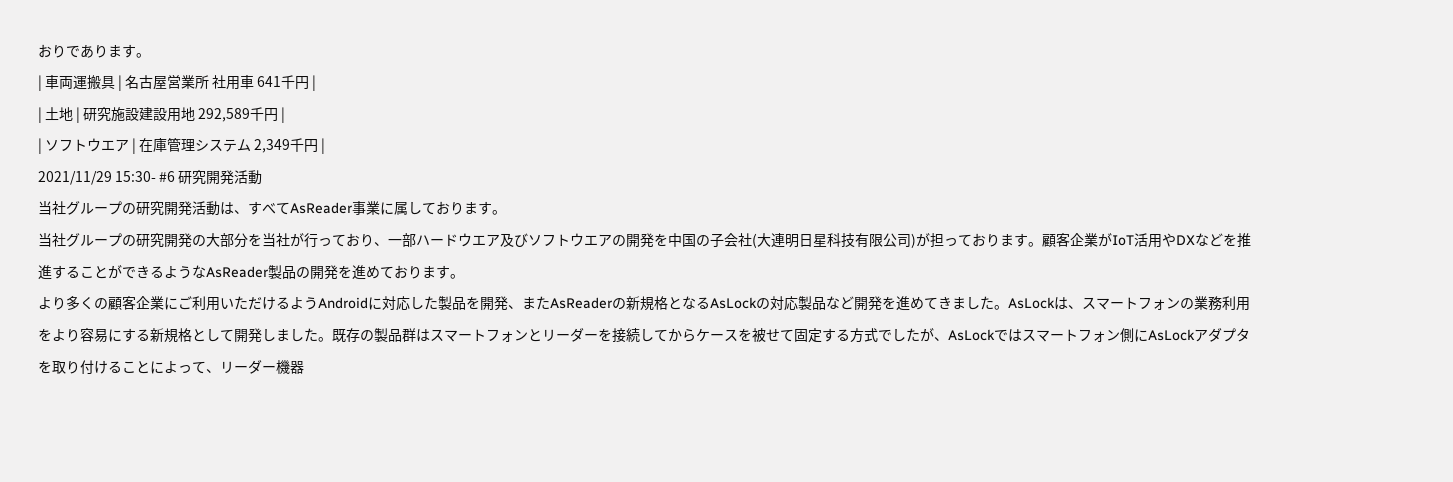おりであります。
| 車両運搬具 | 名古屋営業所 社用車 641千円 |
| 土地 | 研究施設建設用地 292,589千円 |
| ソフトウエア | 在庫管理システム 2,349千円 |
2021/11/29 15:30- #6 研究開発活動
当社グループの研究開発活動は、すべてAsReader事業に属しております。
当社グループの研究開発の大部分を当社が行っており、一部ハードウエア及びソフトウエアの開発を中国の子会社(大連明日星科技有限公司)が担っております。顧客企業がIoT活用やDXなどを推進することができるようなAsReader製品の開発を進めております。
より多くの顧客企業にご利用いただけるようAndroidに対応した製品を開発、またAsReaderの新規格となるAsLockの対応製品など開発を進めてきました。AsLockは、スマートフォンの業務利用をより容易にする新規格として開発しました。既存の製品群はスマートフォンとリーダーを接続してからケースを被せて固定する方式でしたが、AsLockではスマートフォン側にAsLockアダプタを取り付けることによって、リーダー機器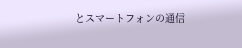とスマートフォンの通信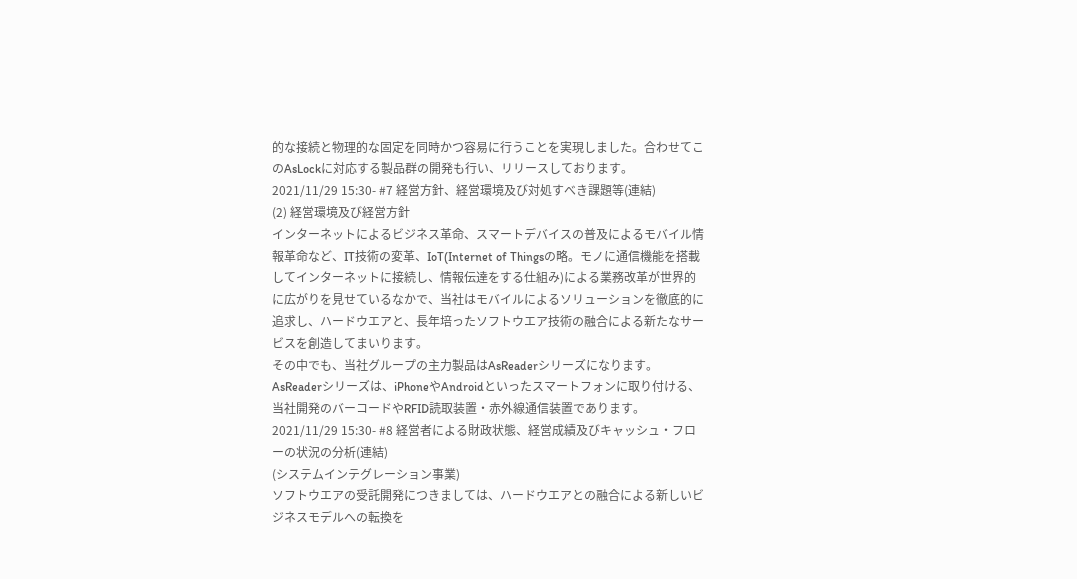的な接続と物理的な固定を同時かつ容易に行うことを実現しました。合わせてこのAsLockに対応する製品群の開発も行い、リリースしております。
2021/11/29 15:30- #7 経営方針、経営環境及び対処すべき課題等(連結)
(2) 経営環境及び経営方針
インターネットによるビジネス革命、スマートデバイスの普及によるモバイル情報革命など、IT技術の変革、IoT(Internet of Thingsの略。モノに通信機能を搭載してインターネットに接続し、情報伝達をする仕組み)による業務改革が世界的に広がりを見せているなかで、当社はモバイルによるソリューションを徹底的に追求し、ハードウエアと、長年培ったソフトウエア技術の融合による新たなサービスを創造してまいります。
その中でも、当社グループの主力製品はAsReaderシリーズになります。AsReaderシリーズは、iPhoneやAndroidといったスマートフォンに取り付ける、当社開発のバーコードやRFID読取装置・赤外線通信装置であります。
2021/11/29 15:30- #8 経営者による財政状態、経営成績及びキャッシュ・フローの状況の分析(連結)
(システムインテグレーション事業)
ソフトウエアの受託開発につきましては、ハードウエアとの融合による新しいビジネスモデルへの転換を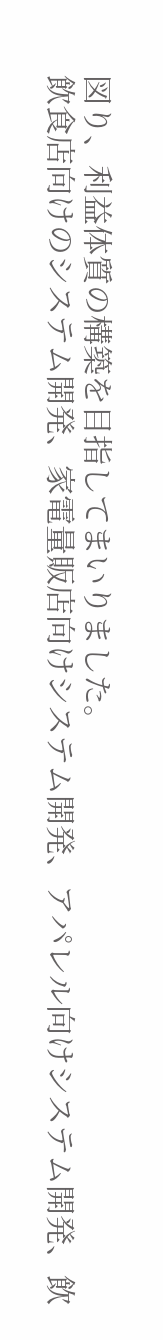図り、利益体質の構築を目指してまいりました。
飲食店向けのシステム開発、家電量販店向けシステム開発、アパレル向けシステム開発、飲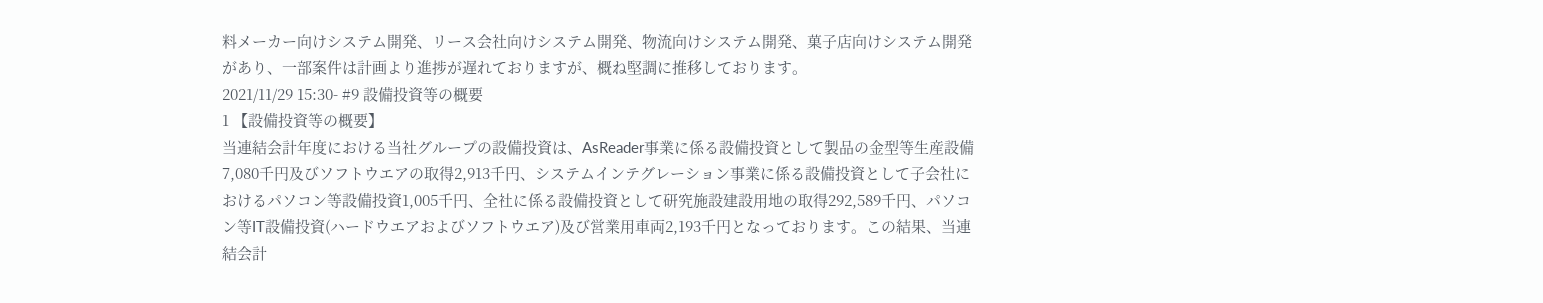料メーカー向けシステム開発、リース会社向けシステム開発、物流向けシステム開発、菓子店向けシステム開発があり、一部案件は計画より進捗が遅れておりますが、概ね堅調に推移しております。
2021/11/29 15:30- #9 設備投資等の概要
1 【設備投資等の概要】
当連結会計年度における当社グループの設備投資は、AsReader事業に係る設備投資として製品の金型等生産設備7,080千円及びソフトウエアの取得2,913千円、システムインテグレーション事業に係る設備投資として子会社におけるパソコン等設備投資1,005千円、全社に係る設備投資として研究施設建設用地の取得292,589千円、パソコン等IT設備投資(ハードウエアおよびソフトウエア)及び営業用車両2,193千円となっております。この結果、当連結会計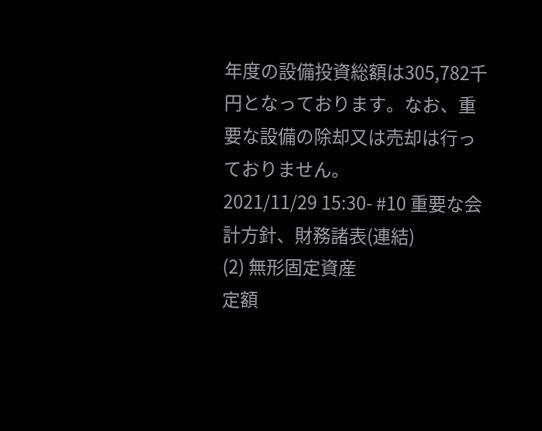年度の設備投資総額は305,782千円となっております。なお、重要な設備の除却又は売却は行っておりません。
2021/11/29 15:30- #10 重要な会計方針、財務諸表(連結)
(2) 無形固定資産
定額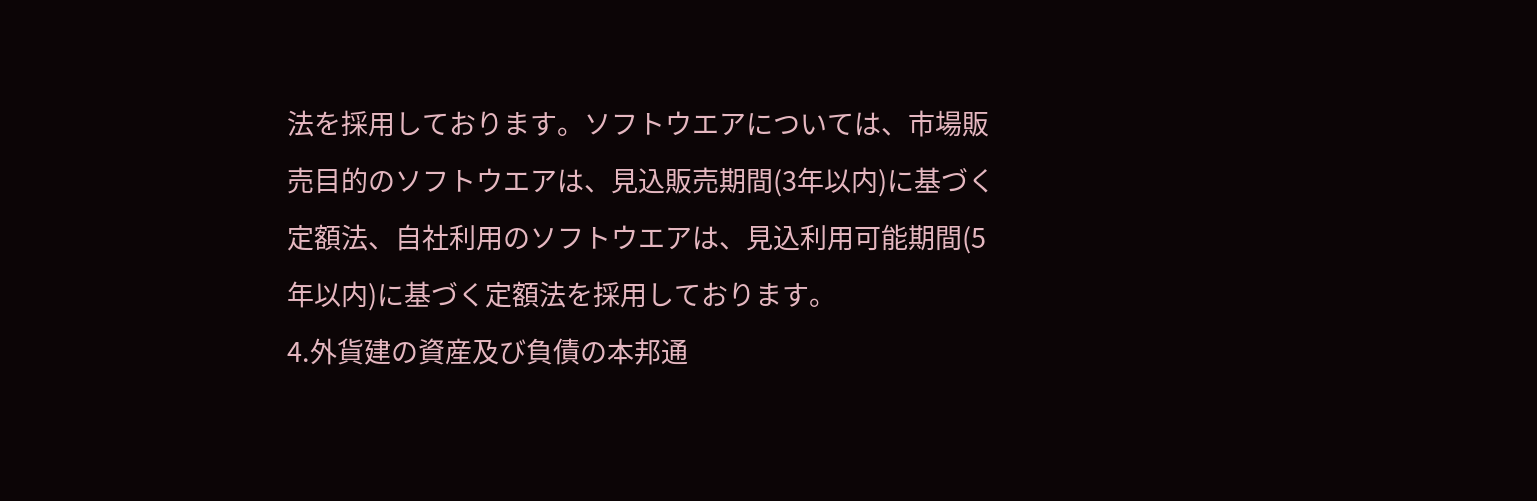法を採用しております。ソフトウエアについては、市場販売目的のソフトウエアは、見込販売期間(3年以内)に基づく定額法、自社利用のソフトウエアは、見込利用可能期間(5年以内)に基づく定額法を採用しております。
4.外貨建の資産及び負債の本邦通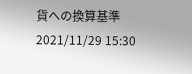貨への換算基準
2021/11/29 15:30